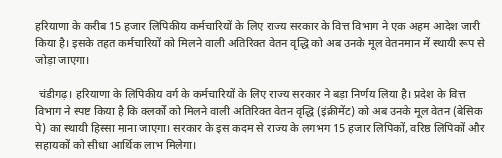हरियाणा के करीब 15 हजार लिपिकीय कर्मचारियों के लिए राज्य सरकार के वित्त विभाग ने एक अहम आदेश जारी किया है। इसके तहत कर्मचारियों को मिलने वाली अतिरिक्त वेतन वृद्धि को अब उनके मूल वेतनमान में स्थायी रूप से जोड़ा जाएगा।

 चंडीगढ़। हरियाणा के लिपिकीय वर्ग के कर्मचारियों के लिए राज्य सरकार ने बड़ा निर्णय लिया है। प्रदेश के वित्त विभाग ने स्पष्ट किया है कि क्लर्कों को मिलने वाली अतिरिक्त वेतन वृद्धि (इंक्रीमेंट) को अब उनके मूल वेतन (बेसिक पे) का स्थायी हिस्सा माना जाएगा। सरकार के इस कदम से राज्य के लगभग 15 हजार लिपिकों, वरिष्ठ लिपिकों और सहायकों को सीधा आर्थिक लाभ मिलेगा।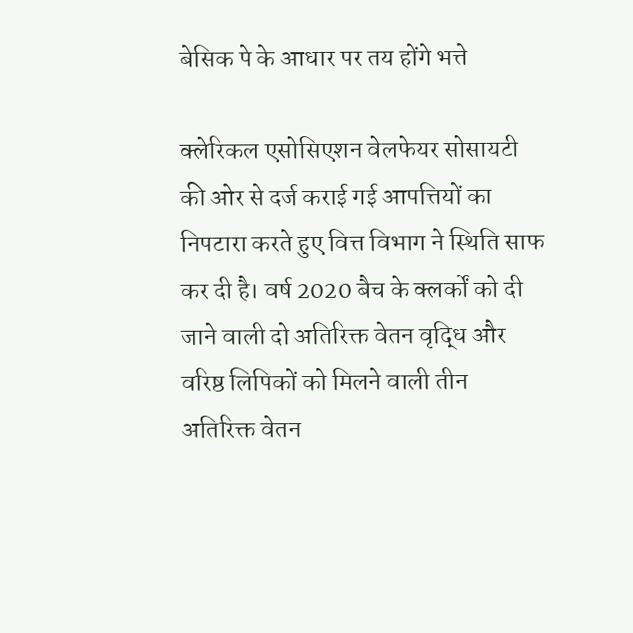बेसिक पे के आधार पर तय होंगे भत्ते

क्लेरिकल एसोसिएशन वेलफेयर सोसायटी की ओर से दर्ज कराई गई आपत्तियों का निपटारा करते हुए वित्त विभाग ने स्थिति साफ कर दी है। वर्ष 2020 बैच के क्लर्कों को दी जाने वाली दो अतिरिक्त वेतन वृद्धि और वरिष्ठ लिपिकों को मिलने वाली तीन अतिरिक्त वेतन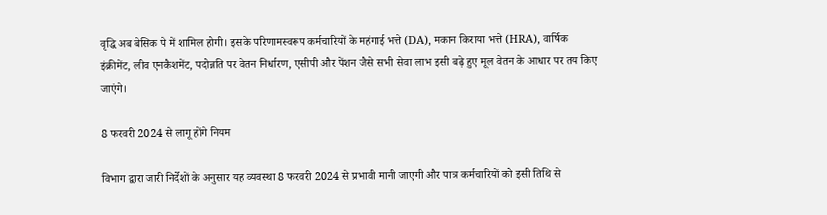वृद्धि अब बेसिक पे में शामिल होगी। इसके परिणामस्वरूप कर्मचारियों के महंगाई भत्ते (DA), मकान किराया भत्ते (HRA), वार्षिक इंक्रीमेंट, लीव एनकैशमेंट, पदोन्नति पर वेतन निर्धारण, एसीपी और पेंशन जैसे सभी सेवा लाभ इसी बढ़े हुए मूल वेतन के आधार पर तय किए जाएंगे।

8 फरवरी 2024 से लागू होंगे नियम

विभाग द्वारा जारी निर्देशों के अनुसार यह व्यवस्था 8 फरवरी 2024 से प्रभावी मानी जाएगी और पात्र कर्मचारियों को इसी तिथि से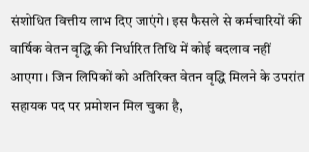संशोधित वित्तीय लाभ दिए जाएंगे। इस फैसले से कर्मचारियों की वार्षिक वेतन वृद्धि की निर्धारित तिथि में कोई बदलाव नहीं आएगा। जिन लिपिकों को अतिरिक्त वेतन वृद्धि मिलने के उपरांत सहायक पद पर प्रमोशन मिल चुका है,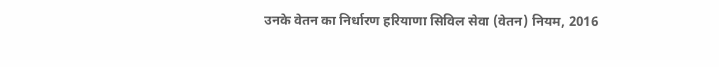उनके वेतन का निर्धारण हरियाणा सिविल सेवा (वेतन) नियम, 2016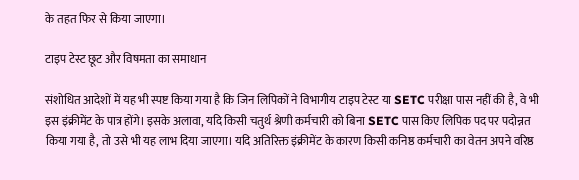के तहत फिर से किया जाएगा।

टाइप टेस्ट छूट और विषमता का समाधान

संशोधित आदेशों में यह भी स्पष्ट किया गया है कि जिन लिपिकों ने विभागीय टाइप टेस्ट या SETC परीक्षा पास नहीं की है, वे भी इस इंक्रीमेंट के पात्र होंगे। इसके अलावा, यदि किसी चतुर्थ श्रेणी कर्मचारी को बिना SETC पास किए लिपिक पद पर पदोन्नत किया गया है, तो उसे भी यह लाभ दिया जाएगा। यदि अतिरिक्त इंक्रीमेंट के कारण किसी कनिष्ठ कर्मचारी का वेतन अपने वरिष्ठ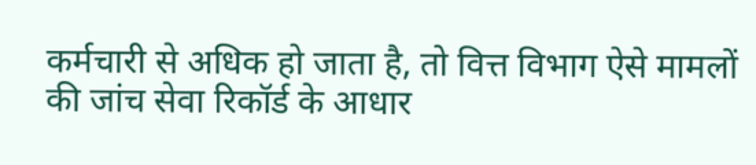कर्मचारी से अधिक हो जाता है, तो वित्त विभाग ऐसे मामलों की जांच सेवा रिकॉर्ड के आधार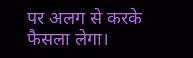पर अलग से करके फैसला लेगा।